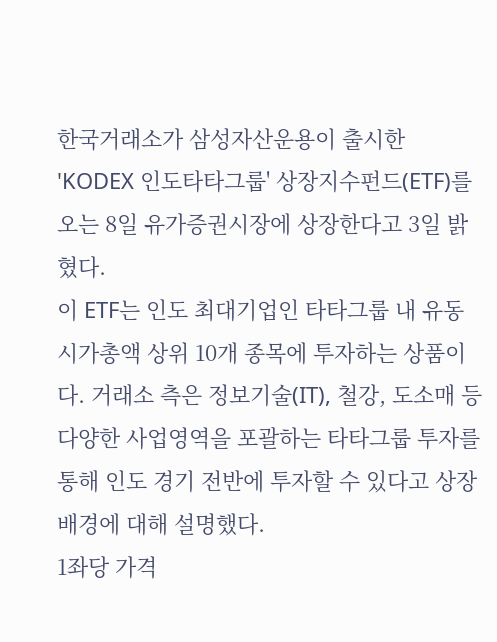한국거래소가 삼성자산운용이 출시한 'KODEX 인도타타그룹' 상장지수펀드(ETF)를 오는 8일 유가증권시장에 상장한다고 3일 밝혔다.
이 ETF는 인도 최대기업인 타타그룹 내 유동 시가총액 상위 10개 종목에 투자하는 상품이다. 거래소 측은 정보기술(IT), 철강, 도소매 등 다양한 사업영역을 포괄하는 타타그룹 투자를 통해 인도 경기 전반에 투자할 수 있다고 상장 배경에 대해 설명했다.
1좌당 가격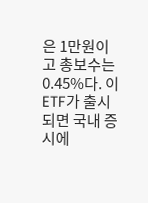은 1만원이고 총보수는 0.45%다. 이 ETF가 출시되면 국내 증시에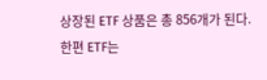상장된 ETF 상품은 총 856개가 된다.
한편 ETF는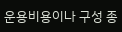운용비용이나 구성 종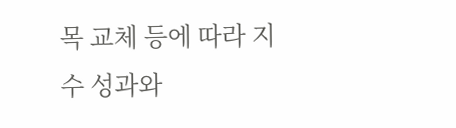목 교체 등에 따라 지수 성과와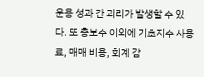운용 성과 간 괴리가 발생할 수 있다. 또 총보수 이외에 기초지수 사용료, 매매 비용, 회계 감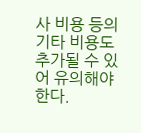사 비용 등의 기타 비용도 추가될 수 있어 유의해야 한다.